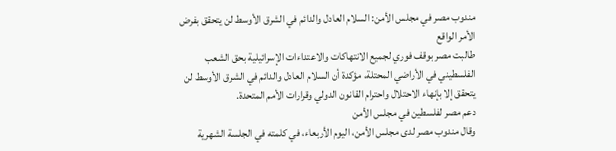مندوب مصر في مجلس الأمن: السلام العادل والدائم في الشرق الأوسط لن يتحقق بفرض الأمر الواقع
طالبت مصر بوقف فوري لجميع الانتهاكات والاعتداءات الإسرائيلية بحق الشعب الفلسطيني في الأراضي المحتلة، مؤكدة أن السلام العادل والدائم في الشرق الأوسط لن يتحقق إلا بإنهاء الاحتلال واحترام القانون الدولي وقرارات الأمم المتحدة.
دعم مصر لفلسطين في مجلس الأمن
وقال مندوب مصر لدى مجلس الأمن، اليوم الأربعاء، في كلمته في الجلسة الشهرية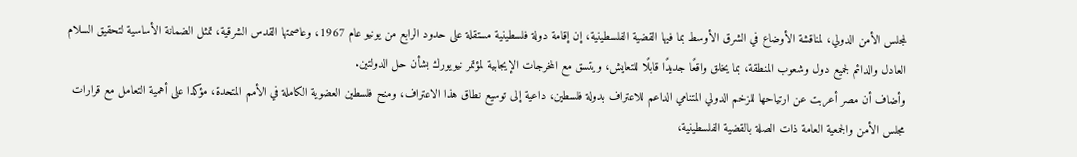لمجلس الأمن الدولي، لمناقشة الأوضاع في الشرق الأوسط بما فيها القضية الفلسطينية، إن إقامة دولة فلسطينية مستقلة على حدود الرابع من يونيو عام 1967، وعاصمتها القدس الشرقية، تمثل الضمانة الأساسية لتحقيق السلام العادل والدائم لجميع دول وشعوب المنطقة، بما يخلق واقعًا جديدًا قابلًا للتعايش، ويتسق مع المخرجات الإيجابية لمؤتمر نيويورك بشأن حل الدولتين.
وأضاف أن مصر أعربت عن ارتياحها للزخم الدولي المتنامي الداعم للاعتراف بدولة فلسطين، داعية إلى توسيع نطاق هذا الاعتراف، ومنح فلسطين العضوية الكاملة في الأمم المتحدة، مؤكدا على أهمية التعامل مع قرارات مجلس الأمن والجمعية العامة ذات الصلة بالقضية الفلسطينية،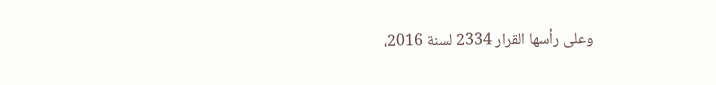وعلى رأسها القرار 2334 لسنة 2016،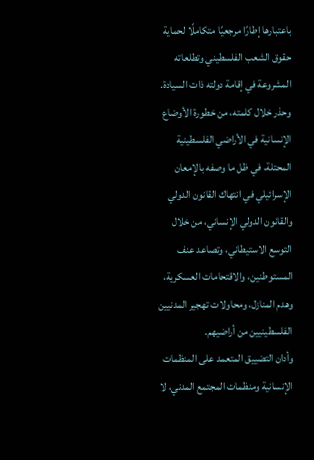باعتبارها إطارًا مرجعيًا متكاملًا لحماية حقوق الشعب الفلسطيني وتطلعاته المشروعة في إقامة دولته ذات السيادة.
وحذر خلال كلمته، من خطورة الأوضاع الإنسانية في الأراضي الفلسطينية المحتلة، في ظل ما وصفه بالإمعان الإسرائيلي في انتهاك القانون الدولي والقانون الدولي الإنساني، من خلال التوسع الاستيطاني، وتصاعد عنف المستوطنين، والاقتحامات العسكرية، وهدم المنازل، ومحاولات تهجير المدنيين الفلسطينيين من أراضيهم.
وأدان التضييق المتعمد على المنظمات الإنسانية ومنظمات المجتمع المدني، لا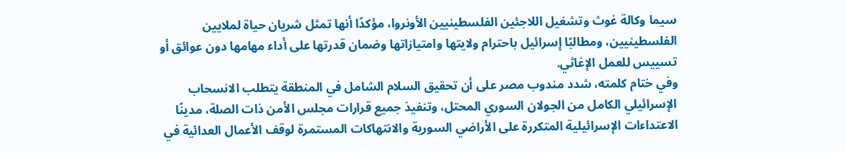سيما وكالة غوث وتشغيل اللاجئين الفلسطينيين الأونروا، مؤكدًا أنها تمثل شريان حياة لملايين الفلسطينيين، ومطالبًا إسرائيل باحترام ولايتها وامتيازاتها وضمان قدرتها على أداء مهامها دون عوائق أو تسييس للعمل الإغاثي.
وفي ختام كلمته، شدد مندوب مصر على أن تحقيق السلام الشامل في المنطقة يتطلب الانسحاب الإسرائيلي الكامل من الجولان السوري المحتل، وتنفيذ جميع قرارات مجلس الأمن ذات الصلة، مدينًا الاعتداءات الإسرائيلية المتكررة على الأراضي السورية والانتهاكات المستمرة لوقف الأعمال العدائية في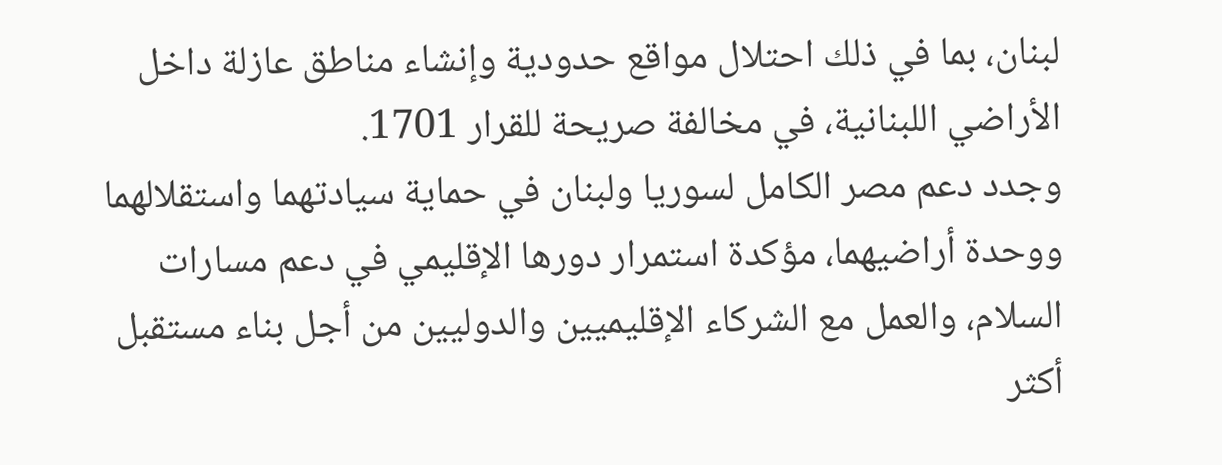لبنان، بما في ذلك احتلال مواقع حدودية وإنشاء مناطق عازلة داخل الأراضي اللبنانية، في مخالفة صريحة للقرار 1701.
وجدد دعم مصر الكامل لسوريا ولبنان في حماية سيادتهما واستقلالهما ووحدة أراضيهما، مؤكدة استمرار دورها الإقليمي في دعم مسارات السلام، والعمل مع الشركاء الإقليميين والدوليين من أجل بناء مستقبل أكثر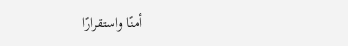أمنًا واستقرارًا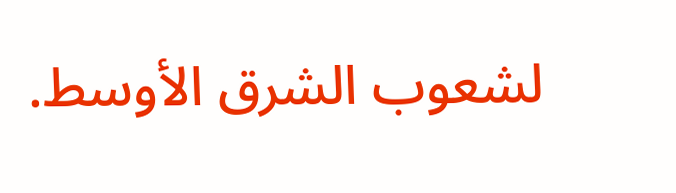لشعوب الشرق الأوسط.